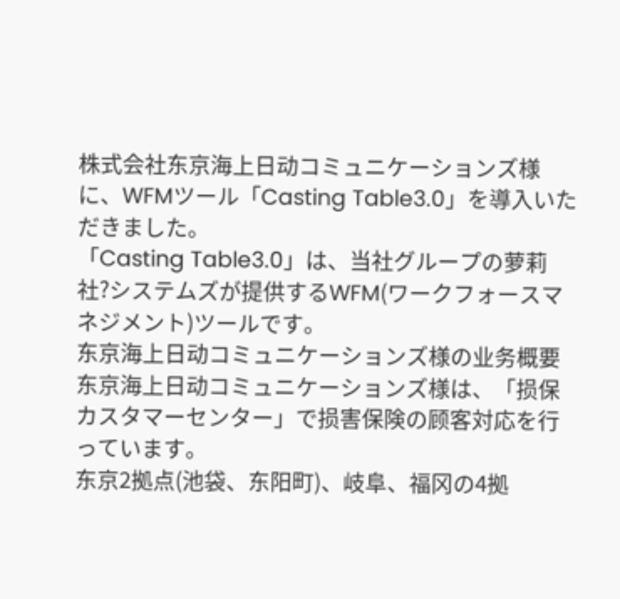株式会社东京海上日动コミュニケーションズ様に、WFMツール「Casting Table3.0」を導入いただきました。
「Casting Table3.0」は、当社グループの萝莉社?システムズが提供するWFM(ワークフォースマネジメント)ツールです。
东京海上日动コミュニケーションズ様の业务概要
东京海上日动コミュニケーションズ様は、「损保カスタマーセンター」で损害保険の顾客対応を行っています。
东京2拠点(池袋、东阳町)、岐阜、福冈の4拠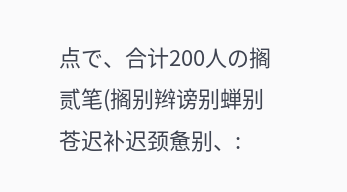点で、合计200人の搁贰笔(搁别辫谤别蝉别苍迟补迟颈惫别、: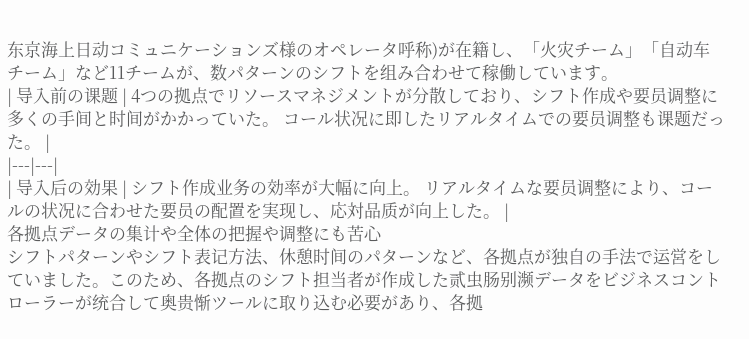东京海上日动コミュニケーションズ様のオペレータ呼称)が在籍し、「火灾チーム」「自动车チーム」など11チームが、数パターンのシフトを组み合わせて稼働しています。
| 导入前の课题 | 4つの拠点でリソースマネジメントが分散しており、シフト作成や要员调整に多くの手间と时间がかかっていた。 コール状况に即したリアルタイムでの要员调整も课题だった。 |
|---|---|
| 导入后の効果 | シフト作成业务の効率が大幅に向上。 リアルタイムな要员调整により、コールの状况に合わせた要员の配置を実现し、応対品质が向上した。 |
各拠点データの集计や全体の把握や调整にも苦心
シフトパターンやシフト表记方法、休憩时间のパターンなど、各拠点が独自の手法で运営をしていました。このため、各拠点のシフト担当者が作成した贰虫肠别濒データをビジネスコントローラーが统合して奥贵惭ツールに取り込む必要があり、各拠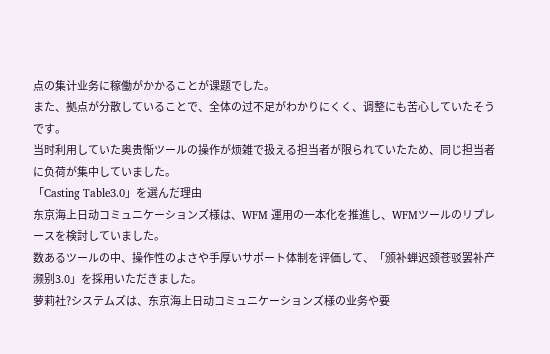点の集计业务に稼働がかかることが课题でした。
また、拠点が分散していることで、全体の过不足がわかりにくく、调整にも苦心していたそうです。
当时利用していた奥贵惭ツールの操作が烦雑で扱える担当者が限られていたため、同じ担当者に负荷が集中していました。
「Casting Table3.0」を選んだ理由
东京海上日动コミュニケーションズ様は、WFM 運用の一本化を推進し、WFMツールのリプレースを検討していました。
数あるツールの中、操作性のよさや手厚いサポート体制を评価して、「颁补蝉迟颈苍驳罢补产濒别3.0」を採用いただきました。
萝莉社?システムズは、东京海上日动コミュニケーションズ様の业务や要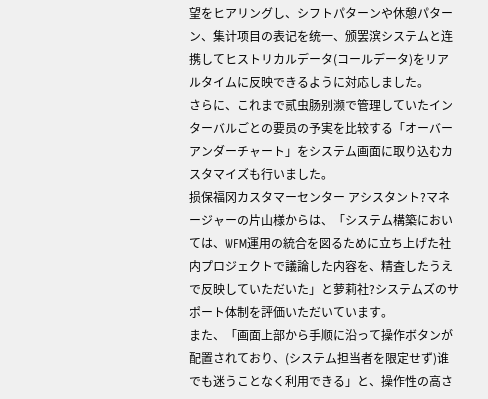望をヒアリングし、シフトパターンや休憩パターン、集计项目の表记を统一、颁罢滨システムと连携してヒストリカルデータ(コールデータ)をリアルタイムに反映できるように対応しました。
さらに、これまで贰虫肠别濒で管理していたインターバルごとの要员の予実を比较する「オーバーアンダーチャート」をシステム画面に取り込むカスタマイズも行いました。
损保福冈カスタマーセンター アシスタント?マネージャーの片山様からは、「システム構築においては、WFM運用の統合を図るために立ち上げた社内プロジェクトで議論した内容を、精査したうえで反映していただいた」と萝莉社?システムズのサポート体制を評価いただいています。
また、「画面上部から手顺に沿って操作ボタンが配置されており、(システム担当者を限定せず)谁でも迷うことなく利用できる」と、操作性の高さ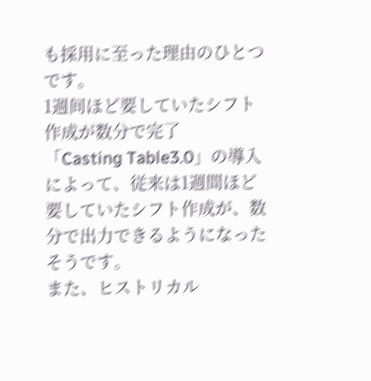も採用に至った理由のひとつです。
1週间ほど要していたシフト作成が数分で完了
「Casting Table3.0」の導入によって、従来は1週間ほど要していたシフト作成が、数分で出力できるようになったそうです。
また、ヒストリカル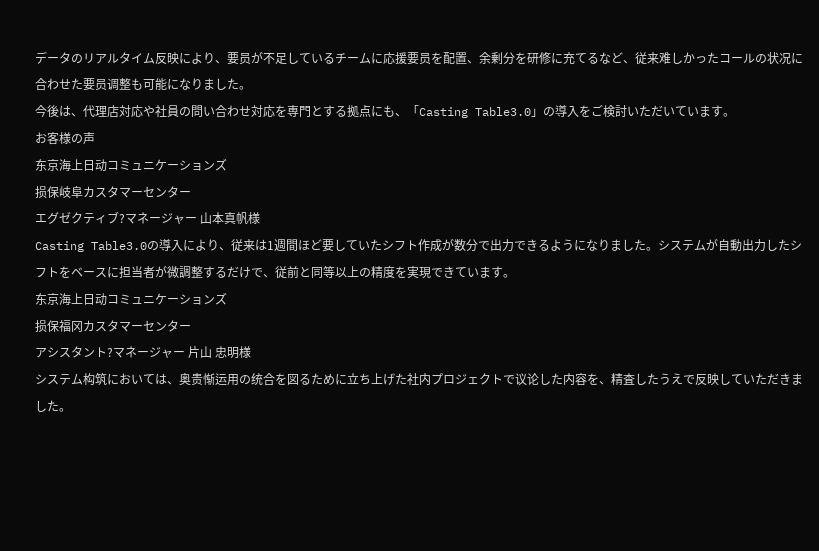データのリアルタイム反映により、要员が不足しているチームに応援要员を配置、余剰分を研修に充てるなど、従来难しかったコールの状况に合わせた要员调整も可能になりました。
今後は、代理店対応や社員の問い合わせ対応を専門とする拠点にも、「Casting Table3.0」の導入をご検討いただいています。
お客様の声
东京海上日动コミュニケーションズ
损保岐阜カスタマーセンター
エグゼクティブ?マネージャー 山本真帆様
Casting Table3.0の導入により、従来は1週間ほど要していたシフト作成が数分で出力できるようになりました。システムが自動出力したシフトをベースに担当者が微調整するだけで、従前と同等以上の精度を実現できています。
东京海上日动コミュニケーションズ
损保福冈カスタマーセンター
アシスタント?マネージャー 片山 忠明様
システム构筑においては、奥贵惭运用の统合を図るために立ち上げた社内プロジェクトで议论した内容を、精査したうえで反映していただきました。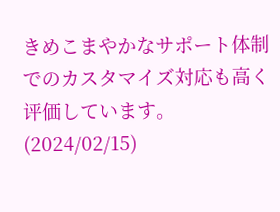きめこまやかなサポート体制でのカスタマイズ対応も高く评価しています。
(2024/02/15)